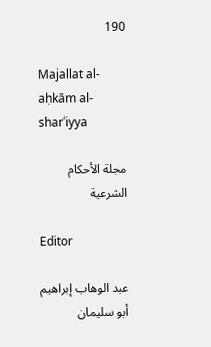190

Majallat al-aḥkām al-sharʿiyya

مجلة الأحكام الشرعية

Editor

عبد الوهاب إبراهيم أبو سليمان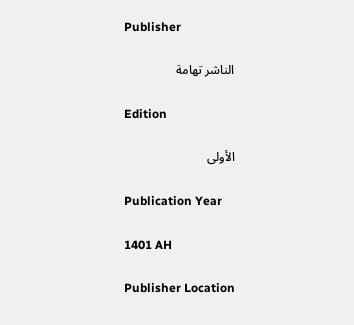Publisher

الناشر تهامة

Edition

الأولى

Publication Year

1401 AH

Publisher Location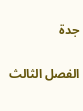جدة

الفصل الثالث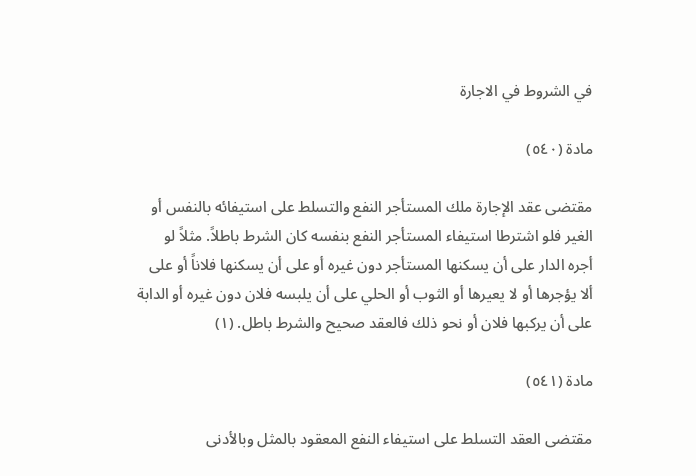في الشروط في الاجارة

مادة (٥٤٠)

مقتضى عقد الإجارة ملك المستأجر النفع والتسلط على استيفائه بالنفس أو الغير فلو اشترطا استيفاء المستأجر النفع بنفسه كان الشرط باطلاً. مثلاً لو أجره الدار على أن يسكنها المستأجر دون غيره أو على أن يسكنها فلاناً أو على ألا يؤجرها أو لا يعيرها أو الثوب أو الحلي على أن يلبسه فلان دون غيره أو الدابة على أن يركبها فلان أو نحو ذلك فالعقد صحيح والشرط باطل. (١)

مادة (٥٤١)

مقتضى العقد التسلط على استيفاء النفع المعقود بالمثل وبالأدنى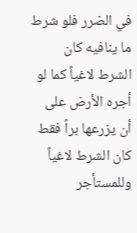في الضرر فلو شرط ما ينافيه كان الشرط لاغياً كما لو أجره الأرض على أن يزرعها براً فقط كان الشرط لاغياً وللمستأجر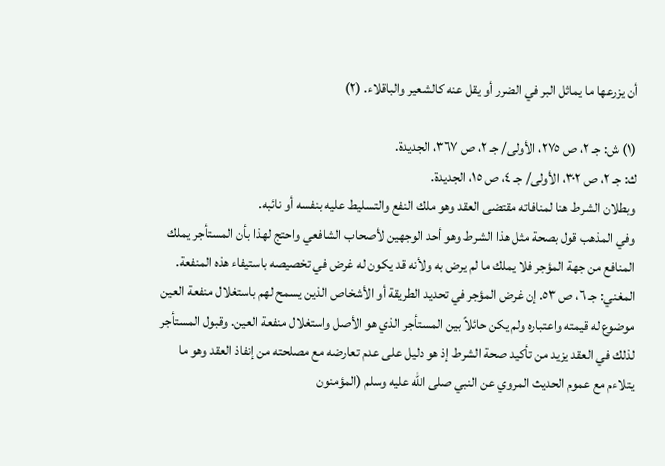أن يزرعها ما يماثل البر في الضرر أو يقل عنه كالشعير والباقلاء. (٢)

(١) ش: جـ ٢، ص ٢٧٥، الأولى/ جـ ٢، ص ٣٦٧، الجديدة.
ك: جـ ٢، ص ٣٠٢، الأولى/ جـ ٤، ص ١٥، الجديدة.
وبطلان الشرط هنا لمنافاته مقتضى العقد وهو ملك النفع والتسليط عليه بنفسه أو نائبه.
وفي المذهب قول بصحة مثل هذا الشرط وهو أحد الوجهين لأصحاب الشافعي واحتج لهذا بأن المستأجر يملك المنافع من جهة المؤجر فلا يملك ما لم يرض به ولأنه قد يكون له غرض في تخصيصه باستيفاء هذه المنفعة. المغني: جـ ٦، ص ٥٣. إن غرض المؤجر في تحديد الطريقة أو الأشخاص الذين يسمح لهم باستغلال منفعة العين موضوع له قيمته واعتباره ولم يكن حائلاً بين المستأجر الذي هو الأصل واستغلال منفعة العين. وقبول المستأجر لذلك في العقد يزيد من تأكيد صحة الشرط إذ هو دليل على عدم تعارضه مع مصلحته من إنفاذ العقد وهو ما يتلاءم مع عموم الحديث المروي عن النبي صلى الله عليه وسلم (المؤمنون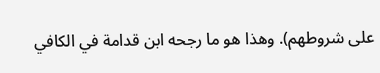على شروطهم). وهذا هو ما رجحه ابن قدامة في الكافي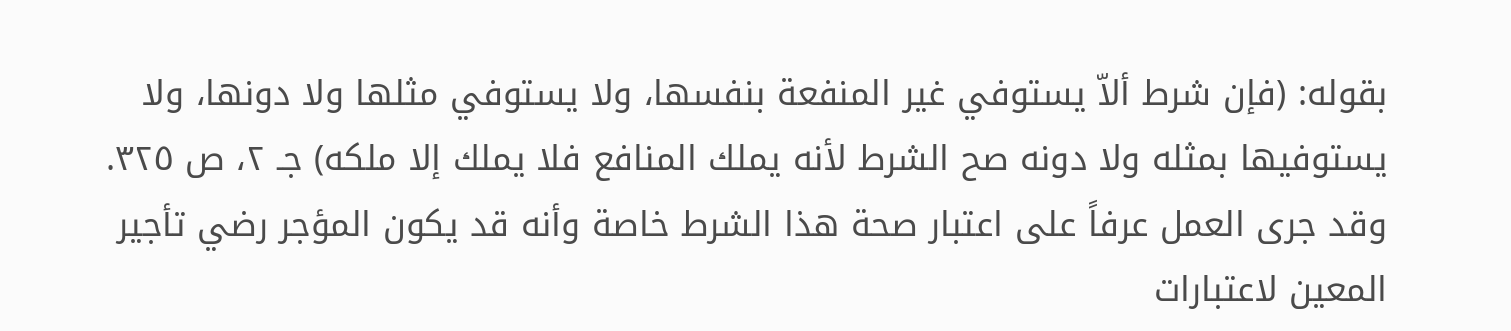بقوله: (فإن شرط ألاّ يستوفي غير المنفعة بنفسها، ولا يستوفي مثلها ولا دونها، ولا يستوفيها بمثله ولا دونه صح الشرط لأنه يملك المنافع فلا يملك إلا ملكه) جـ ٢، ص ٣٢٥. وقد جرى العمل عرفاً على اعتبار صحة هذا الشرط خاصة وأنه قد يكون المؤجر رضي تأجير المعين لاعتبارات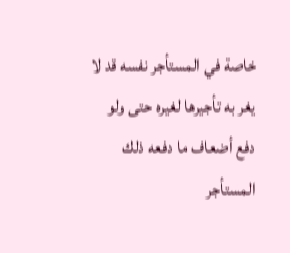خاصة في المستأجر نفسه قد لا يغر به تأجيرها لغيره حتى ولو دفع أضعاف ما دفعه ذلك المستأجر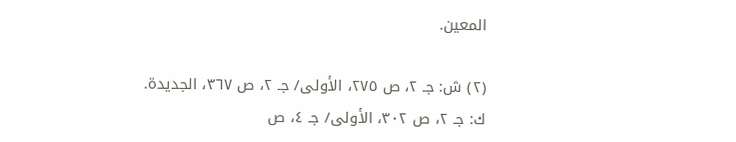المعين.

(٢) ش: جـ ٢، ص ٢٧٥، الأولى/ جـ ٢، ص ٣٦٧، الجديدة.
ك: جـ ٢، ص ٣٠٢، الأولى/ جـ ٤، ص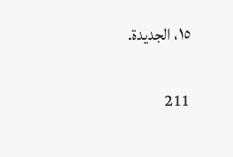١٥، الجديدة.

211